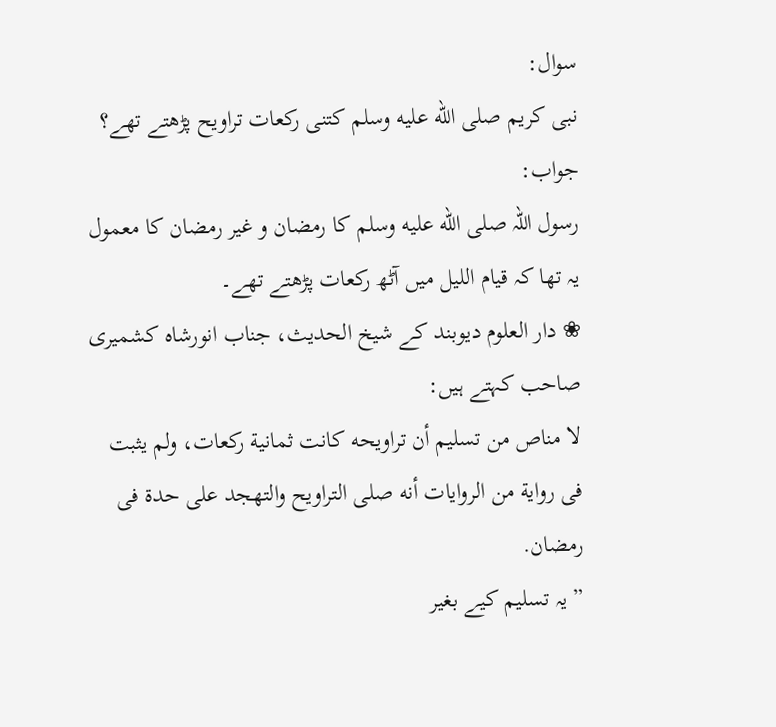سوال:
نبی کریم صلى الله عليه وسلم کتنی رکعات تراویح پڑھتے تھے؟
جواب:
رسول اللہ صلى الله عليه وسلم کا رمضان و غیر رمضان کا معمول یہ تھا کہ قیام اللیل میں آٹھ رکعات پڑھتے تھے۔
❀ دار العلوم دیوبند کے شیخ الحدیث، جناب انورشاہ کشمیری صاحب کہتے ہیں:
لا مناص من تسليم أن تراويحه كانت ثمانية ركعات، ولم يثبت فى رواية من الروايات أنه صلى التراويح والتهجد على حدة فى رمضان.
”یہ تسلیم کیے بغیر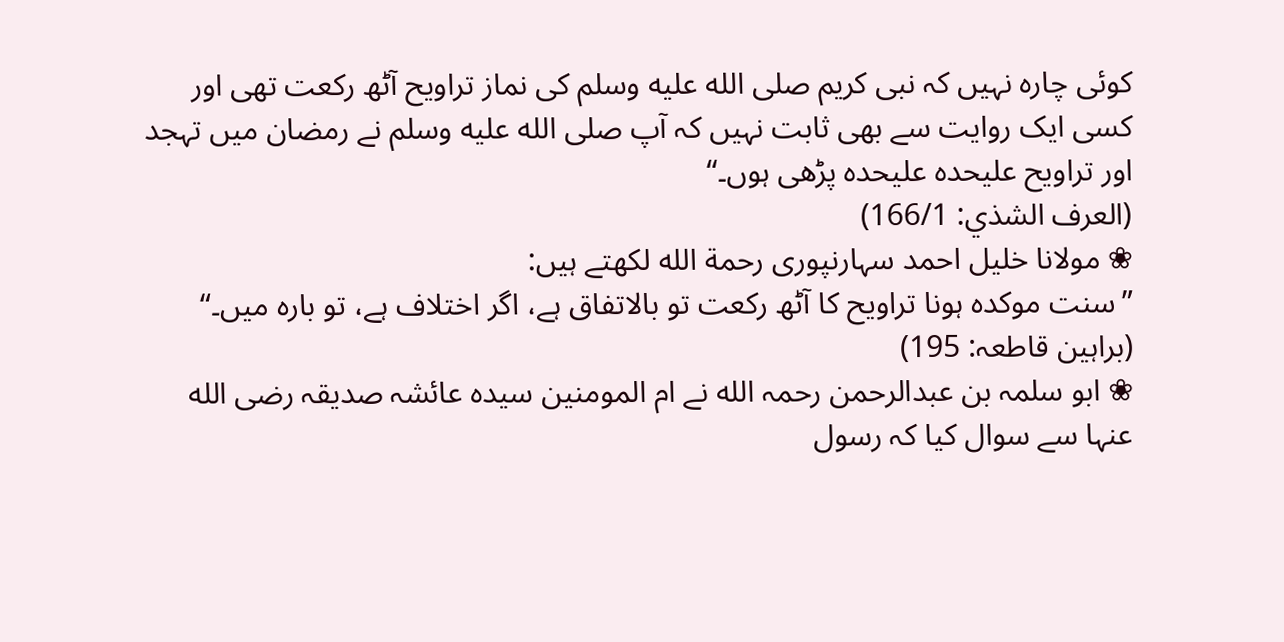کوئی چارہ نہیں کہ نبی کریم صلى الله عليه وسلم کی نماز تراویح آٹھ رکعت تھی اور کسی ایک روایت سے بھی ثابت نہیں کہ آپ صلى الله عليه وسلم نے رمضان میں تہجد اور تراویح علیحدہ علیحدہ پڑھی ہوں۔“
(العرف الشذي: 166/1)
❀ مولانا خلیل احمد سہارنپوری رحمة الله لکھتے ہیں:
”سنت موکدہ ہونا تراویح کا آٹھ رکعت تو بالاتفاق ہے، اگر اختلاف ہے، تو بارہ میں۔“ (براہین قاطعہ: 195)
❀ ابو سلمہ بن عبدالرحمن رحمہ الله نے ام المومنین سیدہ عائشہ صدیقہ رضی الله عنہا سے سوال کیا کہ رسول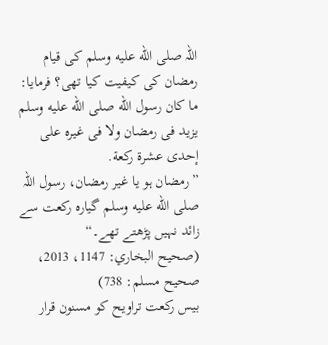اللہ صلى الله عليه وسلم کی قیام رمضان کی کیفیت کیا تھی؟ فرمایا:
ما كان رسول الله صلى الله عليه وسلم يزيد فى رمضان ولا فى غيره على إحدى عشرة ركعة.
”رمضان ہو یا غیر رمضان، رسول اللہ صلى الله عليه وسلم گیارہ رکعت سے زائد نہیں پڑھتے تھے۔“
(صحيح البخاري: 1147، 2013، صحیح مسلم: 738)
بیس رکعت تراویح کو مسنون قرار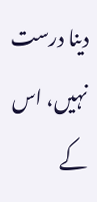دینا درست نہیں، اس کے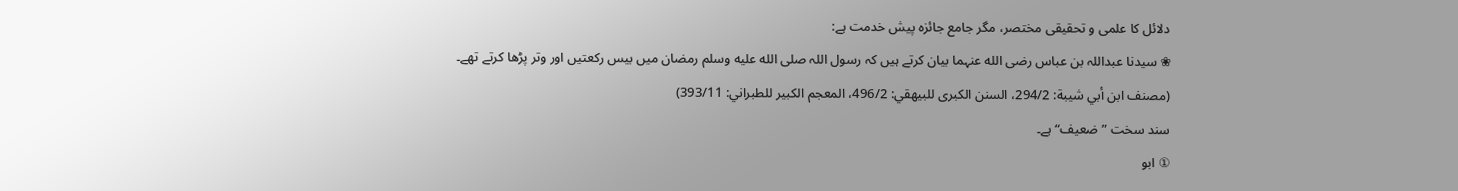دلائل کا علمی و تحقیقی مختصر، مگر جامع جائزہ پیش خدمت ہے:
❀ سیدنا عبداللہ بن عباس رضی الله عنہما بیان کرتے ہیں کہ رسول اللہ صلى الله عليه وسلم رمضان میں بیس رکعتیں اور وتر پڑھا کرتے تھے۔
(مصنف ابن أبي شيبة: 294/2، السنن الكبرى للبيهقي: 496/2، المعجم الكبير للطبراني: 393/11)
سند سخت ”ضعیف“ ہے۔
① ابو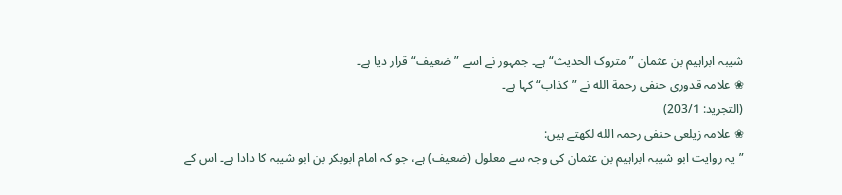شیبہ ابراہیم بن عثمان ”متروک الحدیث“ ہے۔ جمہور نے اسے ”ضعیف“ قرار دیا ہے۔
❀ علامہ قدوری حنفی رحمة الله نے ”کذاب“ کہا ہے۔
(التجريد: 203/1)
❀ علامہ زیلعی حنفی رحمہ الله لکھتے ہیں:
”یہ روایت ابو شیبہ ابراہیم بن عثمان کی وجہ سے معلول (ضعیف) ہے، جو کہ امام ابوبکر بن ابو شیبہ کا دادا ہے۔ اس کے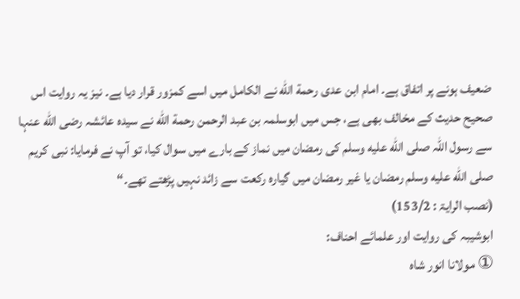ضعیف ہونے پر اتفاق ہے۔ امام ابن عدی رحمة الله نے الکامل میں اسے کمزور قرار دیا ہے۔ نیز یہ روایت اس صحیح حدیث کے مخالف بھی ہے، جس میں ابوسلمہ بن عبد الرحمن رحمة الله نے سیدہ عائشہ رضی الله عنہا سے رسول اللہ صلى الله عليه وسلم کی رمضان میں نماز کے بارے میں سوال کیا، تو آپ نے فرمایا: نبی کریم صلى الله عليه وسلم رمضان یا غیر رمضان میں گیارہ رکعت سے زائد نہیں پڑھتے تھے۔“
(نصب الرایۃ : 153/2)
ابوشیبہ کی روایت اور علمائے احناف:
① مولانا انور شاہ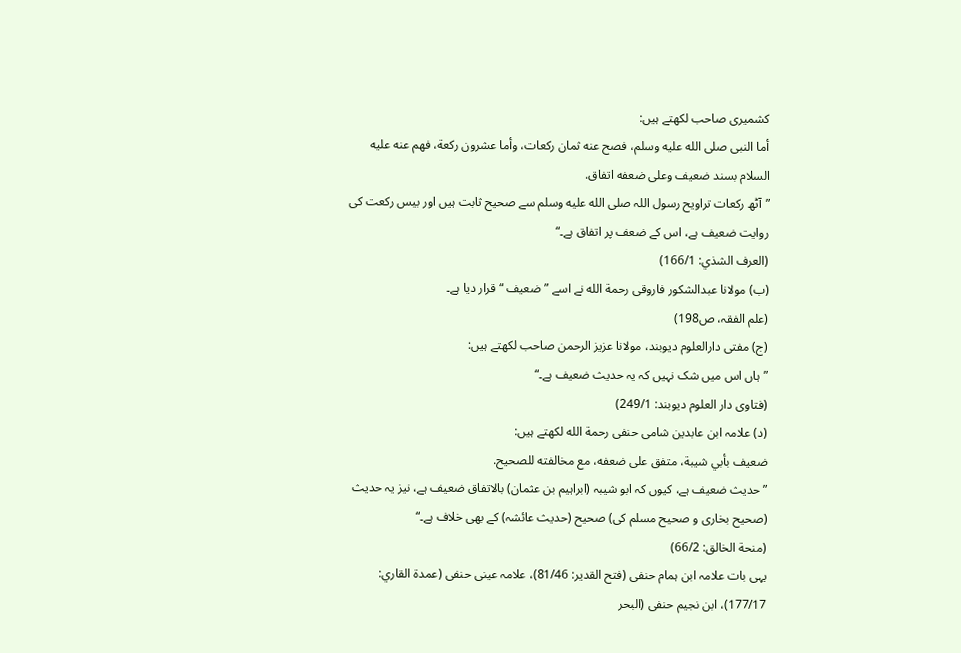کشمیری صاحب لکھتے ہیں:
أما النبى صلى الله عليه وسلم، فصح عنه ثمان ركعات، وأما عشرون ركعة، فهم عنه عليه السلام بسند ضعيف وعلى ضعفه اتفاق.
”آٹھ رکعات تراویح رسول اللہ صلى الله عليه وسلم سے صحیح ثابت ہیں اور بیس رکعت کی روایت ضعیف ہے، اس کے ضعف پر اتفاق ہے۔“
(العرف الشذي: 166/1)
(ب) مولانا عبدالشکور فاروقی رحمة الله نے اسے ”ضعیف “قرار دیا ہے۔
(علم الفقہ، ص198)
(ج) مفتی دارالعلوم دیوبند، مولانا عزیز الرحمن صاحب لکھتے ہیں:
”ہاں اس میں شک نہیں کہ یہ حدیث ضعیف ہے۔“
(فتاوی دار العلوم دیوبند: 249/1)
(د) علامہ ابن عابدین شامی حنفی رحمة الله لکھتے ہیں:
ضعيف بأبي شيبة، متفق على ضعفه، مع مخالفته للصحيح.
”حدیث ضعیف ہے، کیوں کہ ابو شیبہ (ابراہیم بن عثمان) بالاتفاق ضعیف ہے، نیز یہ حدیث (صحیح بخاری و صحیح مسلم کی) صحیح (حدیث عائشہ) کے بھی خلاف ہے۔“
(منحة الخالق: 66/2)
یہی بات علامہ ابن ہمام حنفی (فتح القدير: 81/46)، علامہ عینی حنفی (عمدة القاري: 177/17)، ابن نجیم حنفی (البحر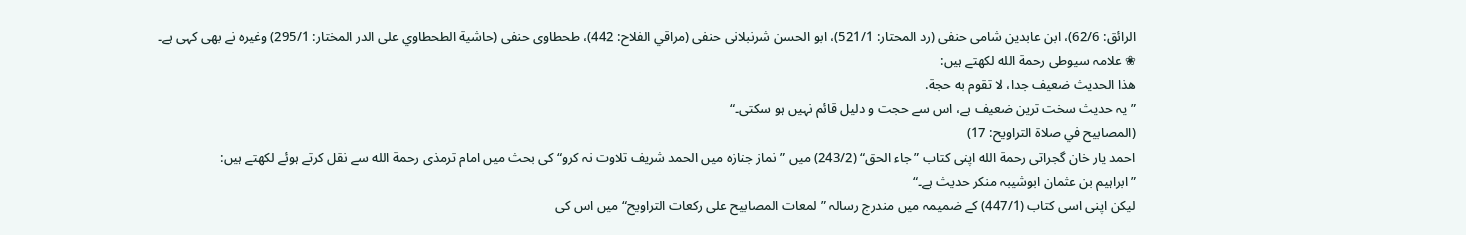الرائق: 62/6)، ابن عابدین شامی حنفی (رد المحتار: 521/1)، ابو الحسن شرنبلانی حنفی (مراقي الفلاح: 442)، طحطاوی حنفی (حاشية الطحطاوي على الدر المختار: 295/1) وغیرہ نے بھی کہی ہے۔
❀ علامہ سیوطی رحمة الله لکھتے ہیں:
هذا الحديث ضعيف جدا، لا تقوم به حجة.
”یہ حدیث سخت ترین ضعیف ہے، اس سے حجت و دلیل قائم نہیں ہو سکتی۔“
(المصابيح في صلاة التراويح: 17)
احمد یار خان گجراتی رحمة الله اپنی کتاب ”جاء الحق“ (243/2) میں ”نماز جنازہ میں الحمد شریف تلاوت نہ کرو“ کی بحث میں امام ترمذی رحمة الله سے نقل کرتے ہوئے لکھتے ہیں:
”ابراہیم بن عثمان ابوشیبہ منکر حدیث ہے۔“
لیکن اپنی اسی کتاب (447/1) کے ضمیمہ میں مندرج رسالہ ”لمعات المصابیح علی ركعات التراویح“ میں اس کی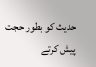حدیث کو بطور حجت پیش کرتے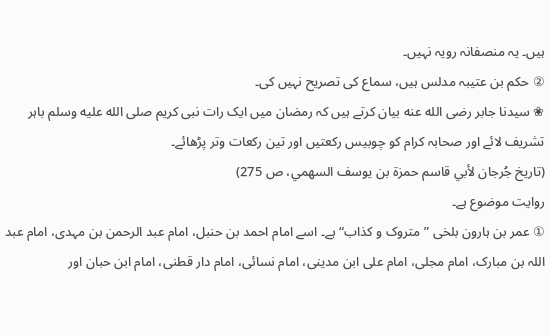ہیں۔ یہ منصفانہ رویہ نہیں۔
② حکم بن عتیبہ مدلس ہیں، سماع کی تصریح نہیں کی۔
❀ سیدنا جابر رضی الله عنه بیان کرتے ہیں کہ رمضان میں ایک رات نبی کریم صلى الله عليه وسلم باہر تشریف لائے اور صحابہ کرام کو چوبیس رکعتیں اور تین رکعات وتر پڑھائے۔
(تاريخ جُرجان لأبي قاسم حمزة بن يوسف السهمي، ص 275)
روایت موضوع ہے۔
① عمر بن ہارون بلخی ”متروک و کذاب“ ہے۔ اسے امام احمد بن حنبل، امام عبد الرحمن بن مہدی، امام عبد اللہ بن مبارک، امام مجلی، امام علی ابن مدینی، امام نسائی، امام دار قطنی، امام ابن حبان اور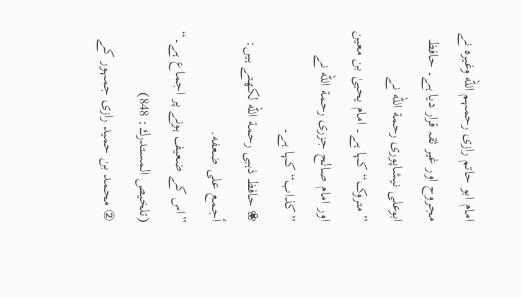امام ابو حاتم رازی رحمہم الله وغیرہ نے مجروح اور غیر ثقہ قرار دیا ہے۔ حافظ ابوعلی نیشاپوری رحمة الله نے ”متروک“ کہا ہے۔ امام یحییٰ بن معین اور امام صالح جزری رحمة الله نے ”کذاب“ کہا ہے۔
❀ حافظ ذہبی رحمة الله لکھتے ہیں:
أجمع على ضعفه.
”اس کے ضعیف ہونے پر اجماع ہے۔“
(تلخیص المستدرك: 848)
② محمد بن حمید رازی جمہور کے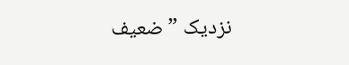نزدیک ”ضعیف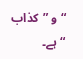“و ”کذاب “ہے۔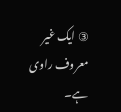③ ایک غیر معروف راوی ہے۔